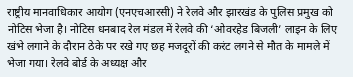राष्ट्रीय मानवाधिकार आयोग (एनएचआरसी) ने रेलवे और झारखंड के पुलिस प्रमुख को नोटिस भेजा है। नोटिस धनबाद रेल मंडल में रेलवे की ‘ओवरहेड बिजली’ लाइन के लिए खंभे लगाने के दौरान ठेके पर रखे गए छह मजदूरों की करंट लगने से मौत के मामले में भेजा गया। रेलवे बोर्ड के अध्यक्ष और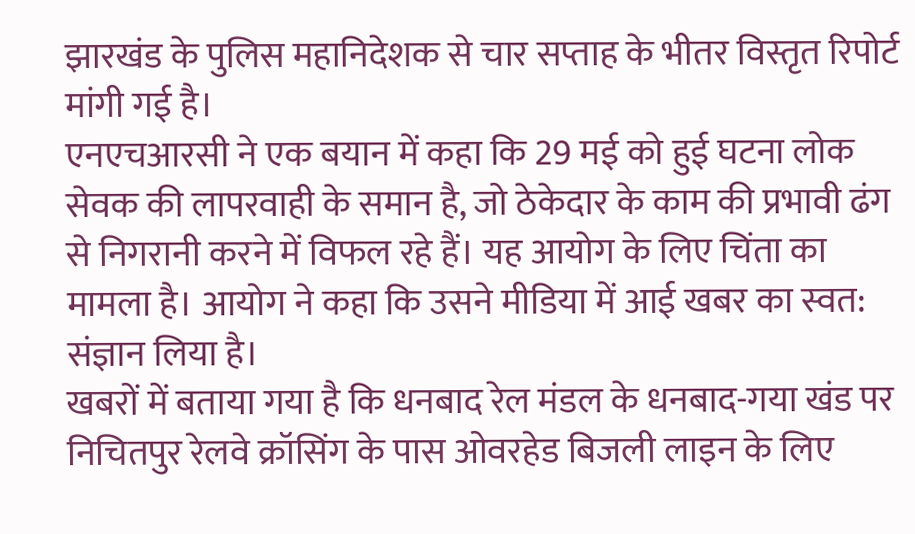झारखंड के पुलिस महानिदेशक से चार सप्ताह के भीतर विस्तृत रिपोर्ट मांगी गई है।
एनएचआरसी ने एक बयान में कहा कि 29 मई को हुई घटना लोक सेवक की लापरवाही के समान है, जो ठेकेदार के काम की प्रभावी ढंग से निगरानी करने में विफल रहे हैं। यह आयोग के लिए चिंता का मामला है। आयोग ने कहा कि उसने मीडिया में आई खबर का स्वत: संज्ञान लिया है।
खबरों में बताया गया है कि धनबाद रेल मंडल के धनबाद-गया खंड पर निचितपुर रेलवे क्रॉसिंग के पास ओवरहेड बिजली लाइन के लिए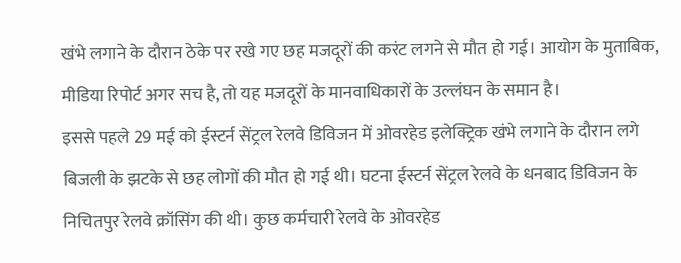खंभे लगाने के दौरान ठेके पर रखे गए छह मजदूरों की करंट लगने से मौत हो गई। आयोग के मुताबिक, मीडिया रिपोर्ट अगर सच है, तो यह मजदूरों के मानवाधिकारों के उल्लंघन के समान है।
इससे पहले 29 मई को ईस्टर्न सेंट्रल रेलवे डिविजन में ओवरहेड इलेक्ट्रिक खंभे लगाने के दौरान लगे बिजली के झटके से छह लोगों की मौत हो गई थी। घटना ईस्टर्न सेंट्रल रेलवे के धनबाद डिविजन के निचितपुर रेलवे क्रॉसिंग की थी। कुछ कर्मचारी रेलवे के ओवरहेड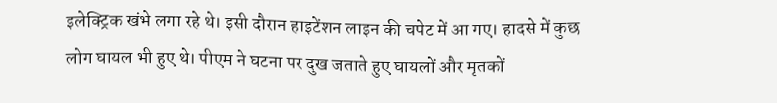इलेक्ट्रिक खंभे लगा रहे थे। इसी दौरान हाइटेंशन लाइन की चपेट में आ गए। हादसे में कुछ लोग घायल भी हुए थे। पीएम ने घटना पर दुख जताते हुए घायलों और मृतकों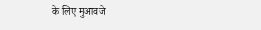के लिए मुआवजे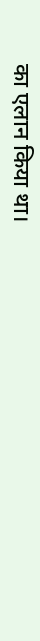का एलान किया था।